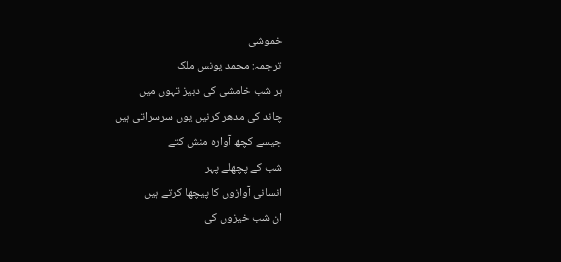خموشی
ترجمہ: محمد یونس ملک
ہر شب خامشی کی دبیز تہوں میں
چاند کی مدھر کرنیں یوں سرسراتی ہیں
جیسے کچھ آوارہ منش کتے
شب کے پچھلے پہر
انسانی آوازوں کا پیچھا کرتے ہیں
ان شب خیزوں کی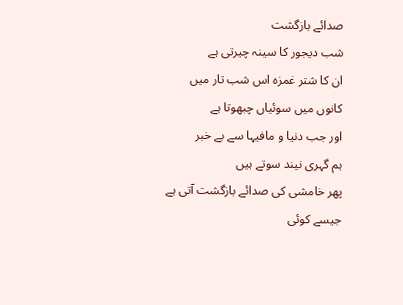صدائے بازگشت
شب دیجور کا سینہ چیرتی ہے
ان کا شتر غمزہ اس شب تار میں
کانوں میں سوئیاں چبھوتا ہے
اور جب دنیا و مافیہا سے بے خبر
ہم گہری نیند سوتے ہیں
پھر خامشی کی صدائے بازگشت آتی ہے
جیسے کوئی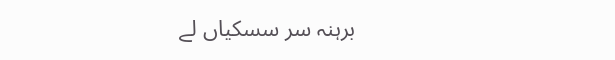برہنہ سر سسکیاں لے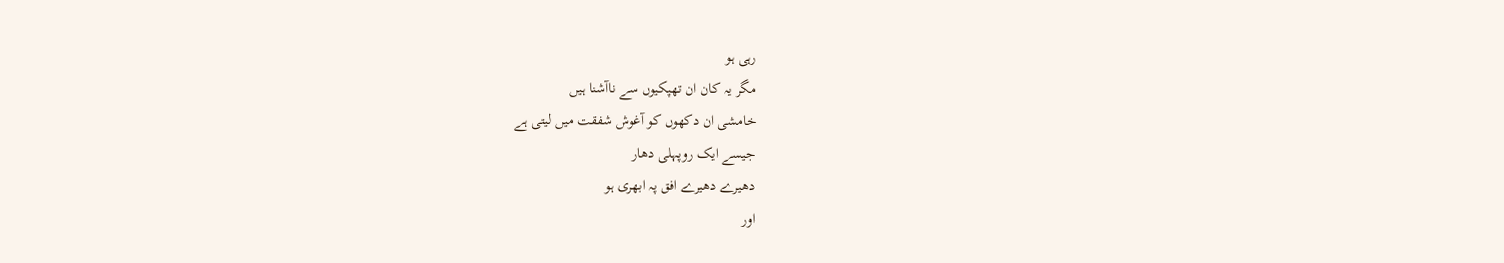رہی ہو
مگر یہ کان ان تھپکیوں سے ناآشنا ہیں
خامشی ان دکھوں کو آغوش شفقت میں لیتی ہے
جیسے ایک روپہلی دھار
دھیرے دھیرے افق پہ ابھری ہو
اور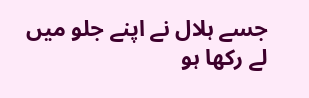جسے ہلال نے اپنے جلو میں لے رکھا ہو